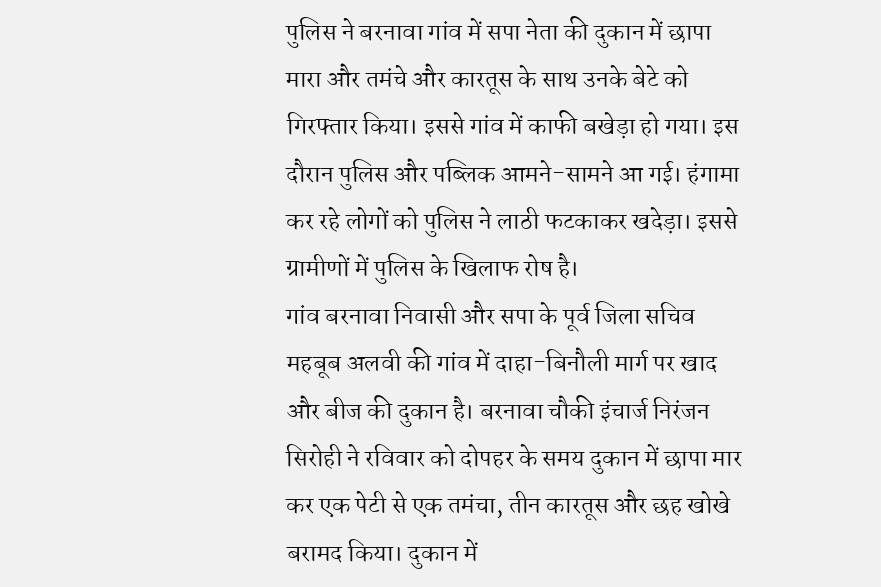पुलिस ने बरनावा गांव में सपा नेता की दुकान में छापा मारा और तमंचे और कारतूस के साथ उनके बेटे को गिरफ्तार किया। इससे गांव में काफी बखेड़ा हो गया। इस दौरान पुलिस और पब्लिक आमने-सामने आ गई। हंगामा कर रहे लोगों को पुलिस ने लाठी फटकाकर खदेड़ा। इससे ग्रामीणों में पुलिस के खिलाफ रोष है।
गांव बरनावा निवासी और सपा के पूर्व जिला सचिव महबूब अलवी की गांव में दाहा-बिनौली मार्ग पर खाद और बीज की दुकान है। बरनावा चौकी इंचार्ज निरंजन सिरोही ने रविवार को दोपहर के समय दुकान में छापा मार कर एक पेटी से एक तमंचा, तीन कारतूस और छह खोखे बरामद किया। दुकान में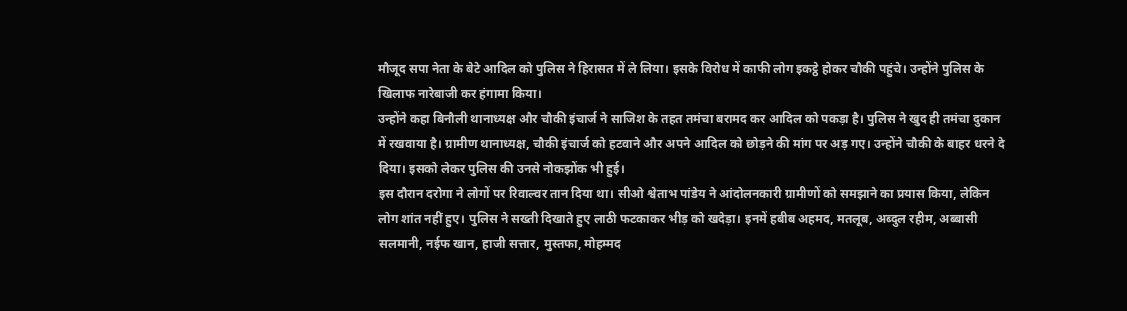मौजूद सपा नेता के बेटे आदिल को पुलिस ने हिरासत में ले लिया। इसके विरोध में काफी लोग इकट्ठे होकर चौकी पहुंचे। उन्होंने पुलिस के खिलाफ नारेबाजी कर हंगामा किया।
उन्होंने कहा बिनौली थानाध्यक्ष और चौकी इंचार्ज ने साजिश के तहत तमंचा बरामद कर आदिल को पकड़ा है। पुलिस ने खुद ही तमंचा दुकान में रखवाया है। ग्रामीण थानाध्यक्ष, चौकी इंचार्ज को हटवाने और अपने आदिल को छोड़ने की मांग पर अड़ गए। उन्होंने चौकी के बाहर धरने दे दिया। इसको लेकर पुलिस की उनसे नोकझोंक भी हुई।
इस दौरान दरोगा ने लोगों पर रिवाल्वर तान दिया था। सीओ श्वेताभ पांडेय ने आंदोलनकारी ग्रामीणों को समझाने का प्रयास किया, लेकिन लोग शांत नहीं हुए। पुलिस ने सख्ती दिखाते हुए लाठी फटकाकर भीड़ को खदेड़ा। इनमें हबीब अहमद, मतलूब, अब्दुल रहीम, अब्बासी सलमानी, नईफ खान, हाजी सत्तार, मुस्तफा, मोहम्मद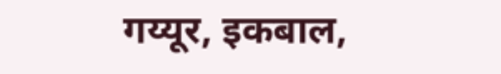गय्यूर, इकबाल,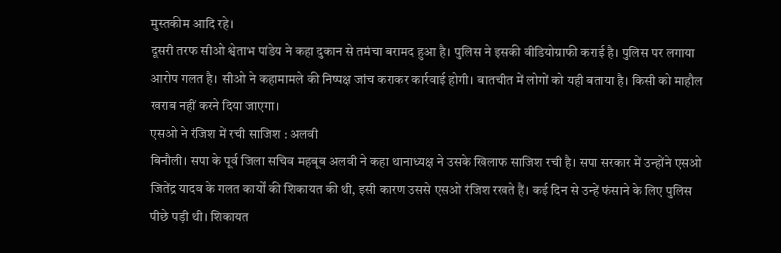मुस्तकीम आदि रहे।
दूसरी तरफ सीओ श्वेताभ पांडेय ने कहा दुकान से तमंचा बरामद हुआ है। पुलिस ने इसकी वीडियोग्राफी कराई है। पुलिस पर लगाया आरोप गलत है। सीओ ने कहामामले की निष्पक्ष जांच कराकर कार्रवाई होगी। बातचीत में लोगों को यही बताया है। किसी को माहौल खराब नहीं करने दिया जाएगा।
एसओ ने रंजिश में रची साजिश : अलवी
बिनौली। सपा के पूर्व जिला सचिव महबूब अलवी ने कहा थानाध्यक्ष ने उसके खिलाफ साजिश रची है। सपा सरकार में उन्होंने एसओ जितेंद्र यादव के गलत कार्यों की शिकायत की थी, इसी कारण उससे एसओ रंजिश रखते हैं। कई दिन से उन्हें फंसाने के लिए पुलिस पीछे पड़ी थी। शिकायत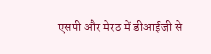एसपी और मेरठ में डीआईजी से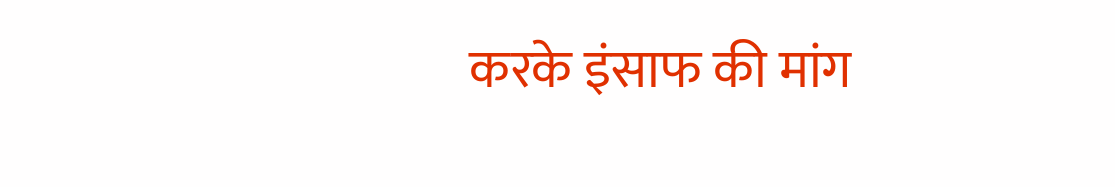करके इंसाफ की मांग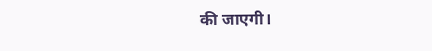की जाएगी।